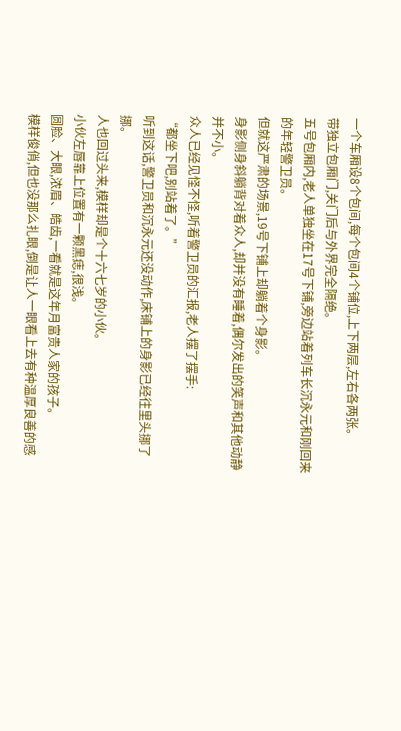一个车厢设8个包间,每个包间4个铺位,上下两层,左右各两张。
带独立包厢门,关门后与外界完全隔绝。
五号包厢内,老人单独坐在17号下铺,旁边站着列车长沉永元和刚回来的年轻警卫员。
但就这严肃的场景,19号下铺上却躺着个身影。
身影侧身斜躺背对着众人,却并没有睡着,偶尔发出的笑声和其他动静并不小。
众人已经见怪不怪,听着警卫员的汇报,老人摆了摆手:
“都坐下吧,别站着了。”
听到这话,警卫员和沉永元还没动作,床铺上的身影已经往里头挪了挪。
人也回过头来,模样却是个十六七岁的小伙。
小伙左唇靠上位置有一颗黑痣,很浅。
圆脸、大眼,浓眉、皓齿,一看就是这年月富贵人家的孩子。
模样俊俏,但也没那么扎眼,倒是让人一眼看上去有种温厚良善的感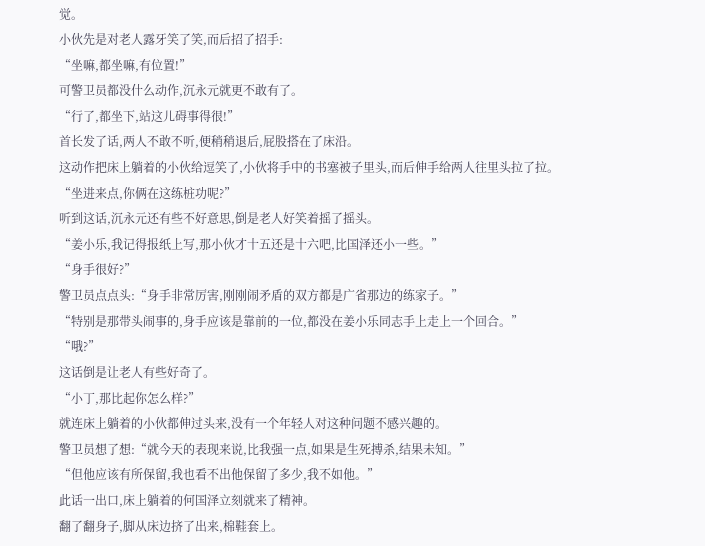觉。
小伙先是对老人露牙笑了笑,而后招了招手:
“坐嘛,都坐嘛,有位置!”
可警卫员都没什么动作,沉永元就更不敢有了。
“行了,都坐下,站这儿碍事得很!”
首长发了话,两人不敢不听,便稍稍退后,屁股搭在了床沿。
这动作把床上躺着的小伙给逗笑了,小伙将手中的书塞被子里头,而后伸手给两人往里头拉了拉。
“坐进来点,你俩在这练桩功呢?”
听到这话,沉永元还有些不好意思,倒是老人好笑着摇了摇头。
“姜小乐,我记得报纸上写,那小伙才十五还是十六吧,比国泽还小一些。”
“身手很好?”
警卫员点点头:“身手非常厉害,刚刚闹矛盾的双方都是广省那边的练家子。”
“特别是那带头闹事的,身手应该是靠前的一位,都没在姜小乐同志手上走上一个回合。”
“哦?”
这话倒是让老人有些好奇了。
“小丁,那比起你怎么样?”
就连床上躺着的小伙都伸过头来,没有一个年轻人对这种问题不感兴趣的。
警卫员想了想:“就今天的表现来说,比我强一点,如果是生死搏杀,结果未知。”
“但他应该有所保留,我也看不出他保留了多少,我不如他。”
此话一出口,床上躺着的何国泽立刻就来了精神。
翻了翻身子,脚从床边挤了出来,棉鞋套上。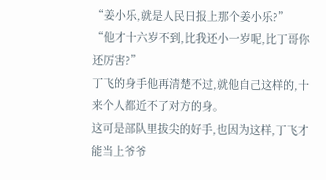“姜小乐,就是人民日报上那个姜小乐?”
“他才十六岁不到,比我还小一岁呢,比丁哥你还厉害?”
丁飞的身手他再清楚不过,就他自己这样的,十来个人都近不了对方的身。
这可是部队里拔尖的好手,也因为这样,丁飞才能当上爷爷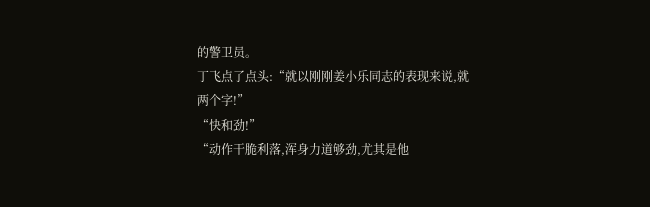的警卫员。
丁飞点了点头:“就以刚刚姜小乐同志的表现来说,就两个字!”
“快和劲!”
“动作干脆利落,浑身力道够劲,尤其是他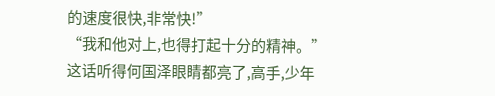的速度很快,非常快!”
“我和他对上,也得打起十分的精神。”
这话听得何国泽眼睛都亮了,高手,少年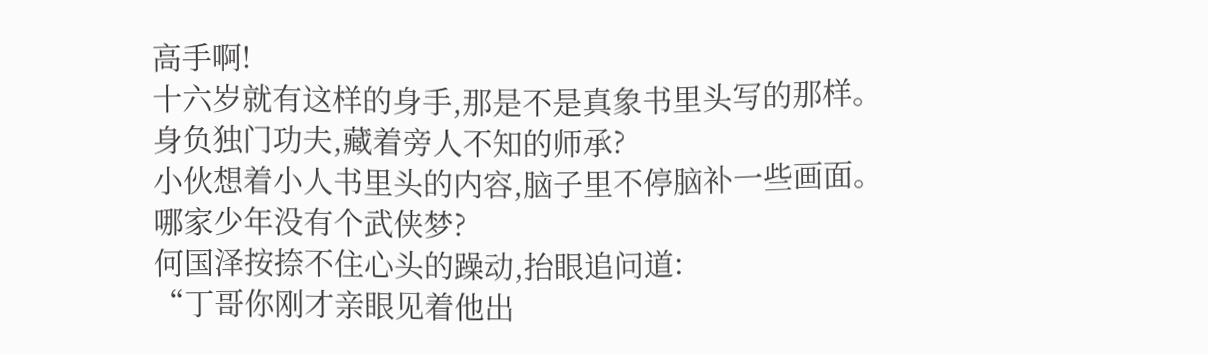高手啊!
十六岁就有这样的身手,那是不是真象书里头写的那样。
身负独门功夫,藏着旁人不知的师承?
小伙想着小人书里头的内容,脑子里不停脑补一些画面。
哪家少年没有个武侠梦?
何国泽按捺不住心头的躁动,抬眼追问道:
“丁哥你刚才亲眼见着他出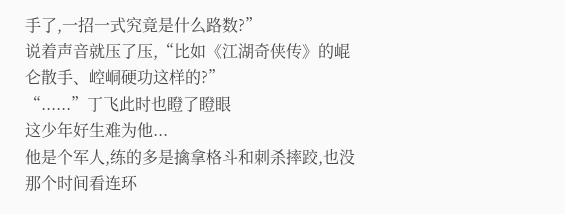手了,一招一式究竟是什么路数?”
说着声音就压了压,“比如《江湖奇侠传》的崐仑散手、崆峒硬功这样的?”
“......”丁飞此时也瞪了瞪眼
这少年好生难为他...
他是个军人,练的多是擒拿格斗和刺杀摔跤,也没那个时间看连环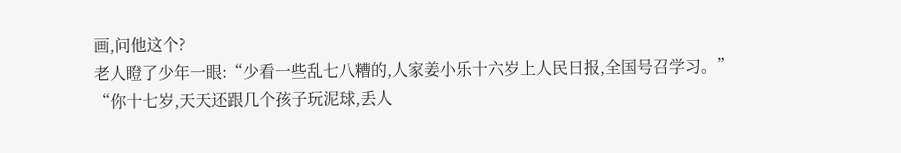画,问他这个?
老人瞪了少年一眼:“少看一些乱七八糟的,人家姜小乐十六岁上人民日报,全国号召学习。”
“你十七岁,天天还跟几个孩子玩泥球,丢人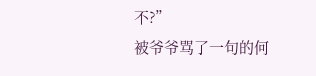不?”
被爷爷骂了一句的何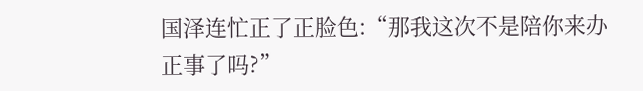国泽连忙正了正脸色:“那我这次不是陪你来办正事了吗?”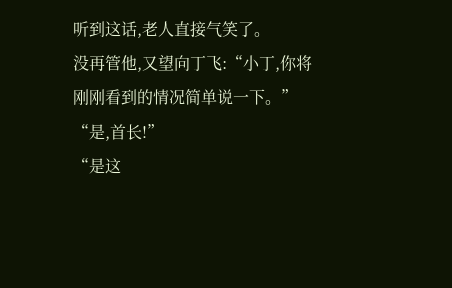听到这话,老人直接气笑了。
没再管他,又望向丁飞:“小丁,你将刚刚看到的情况简单说一下。”
“是,首长!”
“是这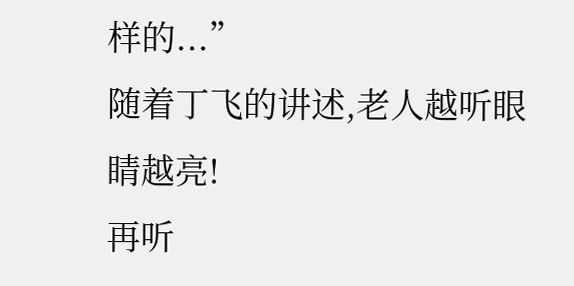样的...”
随着丁飞的讲述,老人越听眼睛越亮!
再听